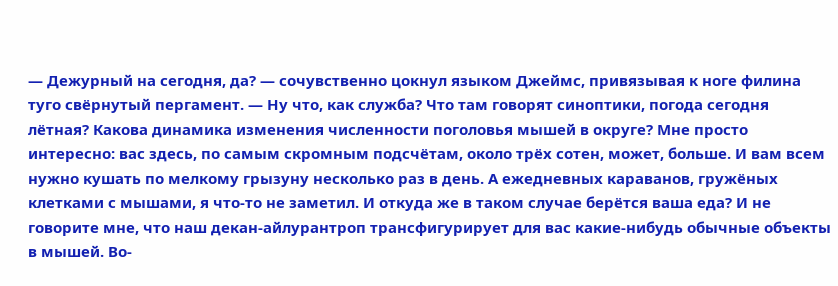— Дежурный на сегодня, да? — сочувственно цокнул языком Джеймс, привязывая к ноге филина туго свёрнутый пергамент. — Ну что, как служба? Что там говорят синоптики, погода сегодня лётная? Какова динамика изменения численности поголовья мышей в округе? Мне просто интересно: вас здесь, по самым скромным подсчётам, около трёх сотен, может, больше. И вам всем нужно кушать по мелкому грызуну несколько раз в день. А ежедневных караванов, гружёных клетками с мышами, я что-то не заметил. И откуда же в таком случае берётся ваша еда? И не говорите мне, что наш декан-айлурантроп трансфигурирует для вас какие-нибудь обычные объекты в мышей. Во-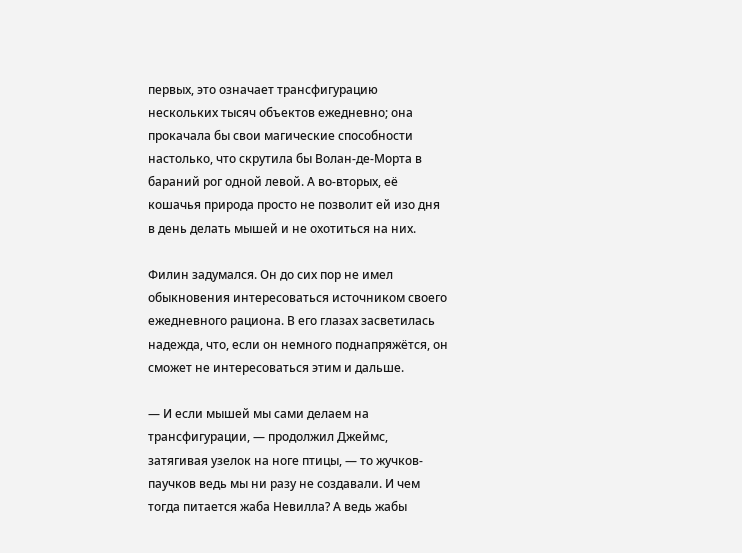первых, это означает трансфигурацию нескольких тысяч объектов ежедневно; она прокачала бы свои магические способности настолько, что скрутила бы Волан-де-Морта в бараний рог одной левой. А во-вторых, её кошачья природа просто не позволит ей изо дня в день делать мышей и не охотиться на них.

Филин задумался. Он до сих пор не имел обыкновения интересоваться источником своего ежедневного рациона. В его глазах засветилась надежда, что, если он немного поднапряжётся, он сможет не интересоваться этим и дальше.

— И если мышей мы сами делаем на трансфигурации, — продолжил Джеймс, затягивая узелок на ноге птицы, — то жучков-паучков ведь мы ни разу не создавали. И чем тогда питается жаба Невилла? А ведь жабы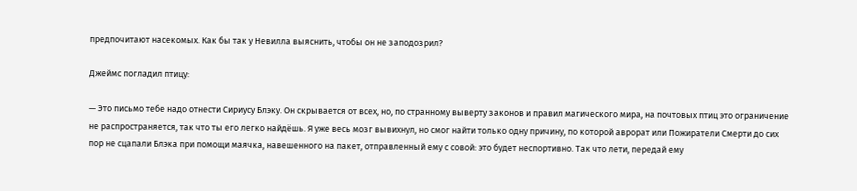предпочитают насекомых. Как бы так у Невилла выяснить, чтобы он не заподозрил?

Джеймс погладил птицу:

— Это письмо тебе надо отнести Сириусу Блэку. Он скрывается от всех, но, по странному выверту законов и правил магического мира, на почтовых птиц это ограничение не распространяется, так что ты его легко найдёшь. Я уже весь мозг вывихнул, но смог найти только одну причину, по которой аврорат или Пожиратели Смерти до сих пор не сцапали Блэка при помощи маячка, навешенного на пакет, отправленный ему с совой: это будет неспортивно. Так что лети, передай ему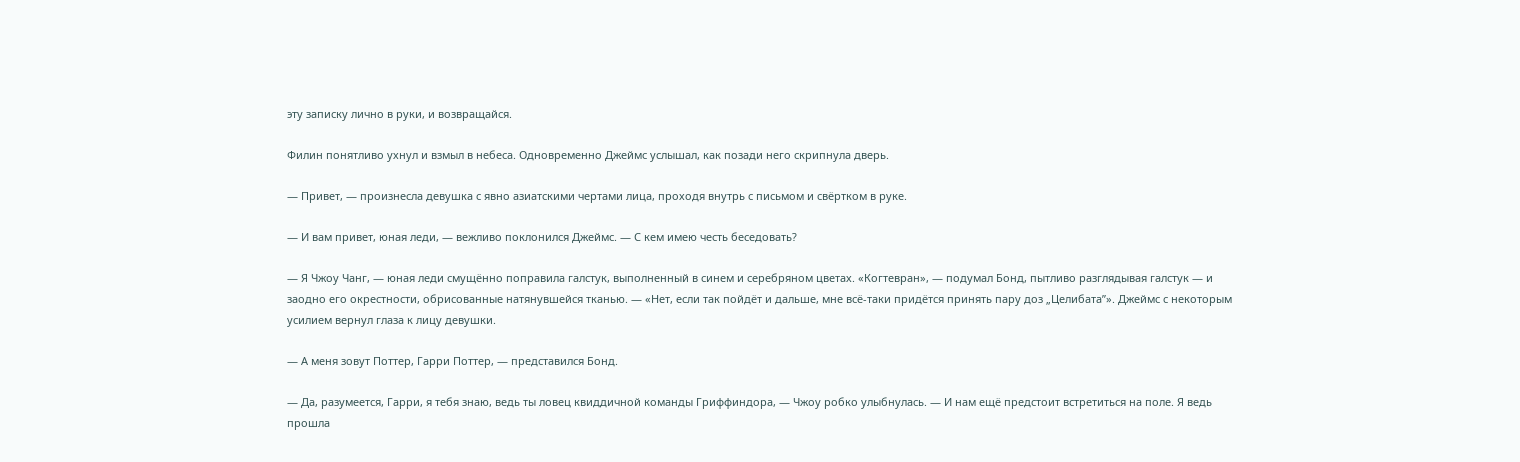эту записку лично в руки, и возвращайся.

Филин понятливо ухнул и взмыл в небеса. Одновременно Джеймс услышал, как позади него скрипнула дверь.

— Привет, — произнесла девушка с явно азиатскими чертами лица, проходя внутрь с письмом и свёртком в руке.

— И вам привет, юная леди, — вежливо поклонился Джеймс. — С кем имею честь беседовать?

— Я Чжоу Чанг, — юная леди смущённо поправила галстук, выполненный в синем и серебряном цветах. «Когтевран», — подумал Бонд, пытливо разглядывая галстук — и заодно его окрестности, обрисованные натянувшейся тканью. — «Нет, если так пойдёт и дальше, мне всё-таки придётся принять пару доз „Целибата”». Джеймс с некоторым усилием вернул глаза к лицу девушки.

— А меня зовут Поттер, Гарри Поттер, — представился Бонд.

— Да, разумеется, Гарри, я тебя знаю, ведь ты ловец квиддичной команды Гриффиндора, — Чжоу робко улыбнулась. — И нам ещё предстоит встретиться на поле. Я ведь прошла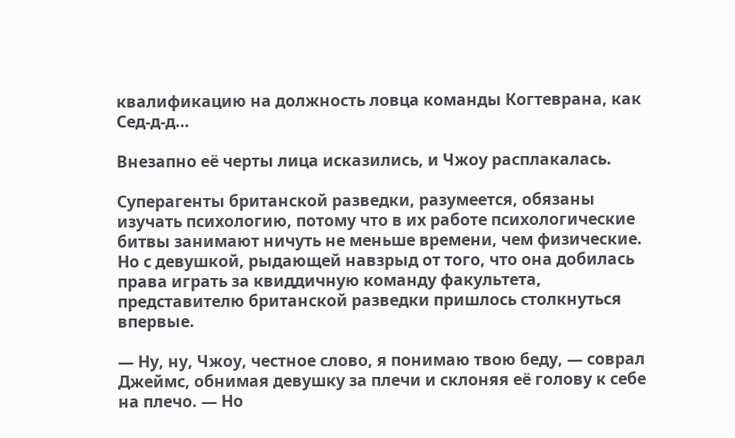квалификацию на должность ловца команды Когтеврана, как Сед-д-д…

Внезапно её черты лица исказились, и Чжоу расплакалась.

Суперагенты британской разведки, разумеется, обязаны изучать психологию, потому что в их работе психологические битвы занимают ничуть не меньше времени, чем физические. Но с девушкой, рыдающей навзрыд от того, что она добилась права играть за квиддичную команду факультета, представителю британской разведки пришлось столкнуться впервые.

— Ну, ну, Чжоу, честное слово, я понимаю твою беду, — соврал Джеймс, обнимая девушку за плечи и склоняя её голову к себе на плечо. — Но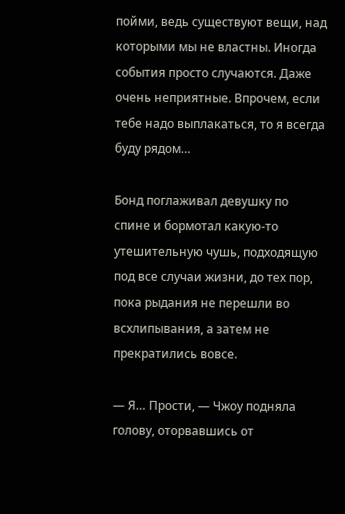пойми, ведь существуют вещи, над которыми мы не властны. Иногда события просто случаются. Даже очень неприятные. Впрочем, если тебе надо выплакаться, то я всегда буду рядом…

Бонд поглаживал девушку по спине и бормотал какую-то утешительную чушь, подходящую под все случаи жизни, до тех пор, пока рыдания не перешли во всхлипывания, а затем не прекратились вовсе.

— Я… Прости, — Чжоу подняла голову, оторвавшись от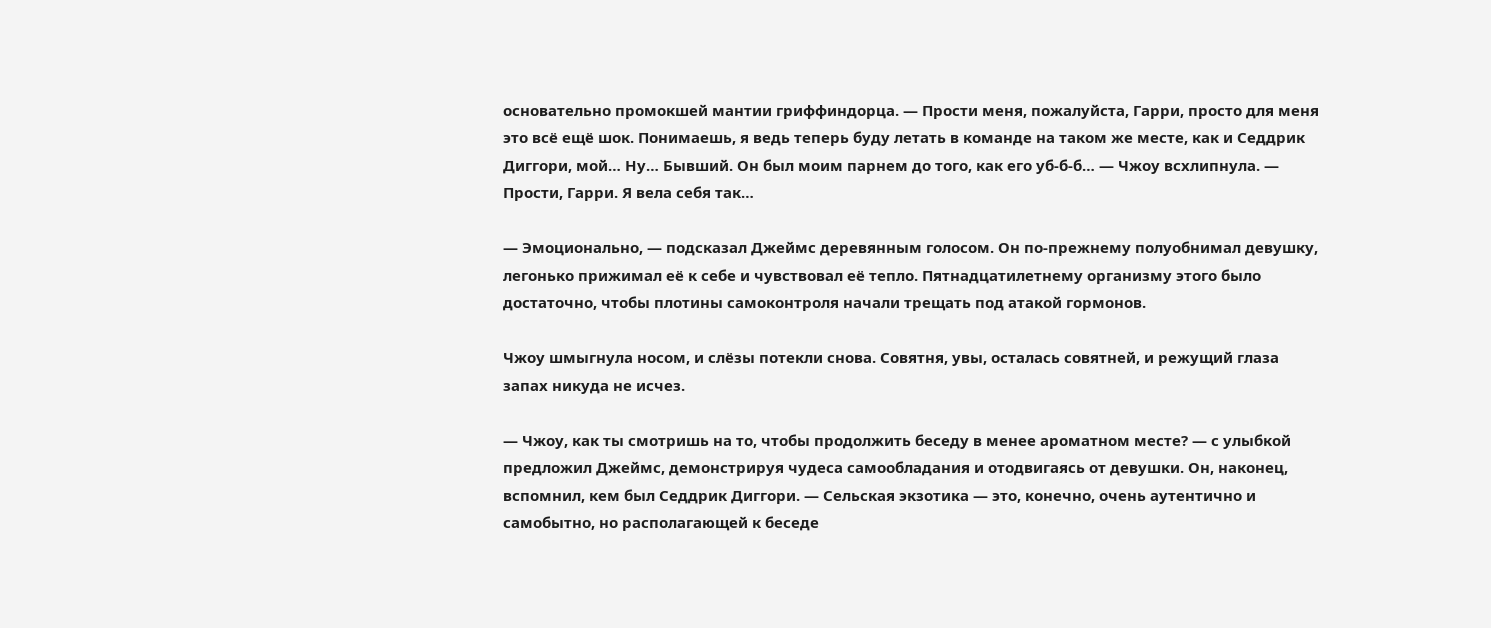основательно промокшей мантии гриффиндорца. — Прости меня, пожалуйста, Гарри, просто для меня это всё ещё шок. Понимаешь, я ведь теперь буду летать в команде на таком же месте, как и Седдрик Диггори, мой… Ну… Бывший. Он был моим парнем до того, как его уб-б-б… — Чжоу всхлипнула. — Прости, Гарри. Я вела себя так…

— Эмоционально, — подсказал Джеймс деревянным голосом. Он по-прежнему полуобнимал девушку, легонько прижимал её к себе и чувствовал её тепло. Пятнадцатилетнему организму этого было достаточно, чтобы плотины самоконтроля начали трещать под атакой гормонов.

Чжоу шмыгнула носом, и слёзы потекли снова. Совятня, увы, осталась совятней, и режущий глаза запах никуда не исчез.

— Чжоу, как ты смотришь на то, чтобы продолжить беседу в менее ароматном месте? — с улыбкой предложил Джеймс, демонстрируя чудеса самообладания и отодвигаясь от девушки. Он, наконец, вспомнил, кем был Седдрик Диггори. — Сельская экзотика — это, конечно, очень аутентично и самобытно, но располагающей к беседе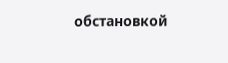обстановкой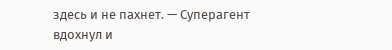здесь и не пахнет. — Суперагент вдохнул и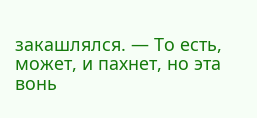закашлялся. — То есть, может, и пахнет, но эта вонь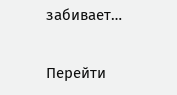забивает…

Перейти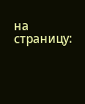на страницу: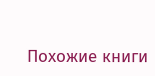Похожие книги